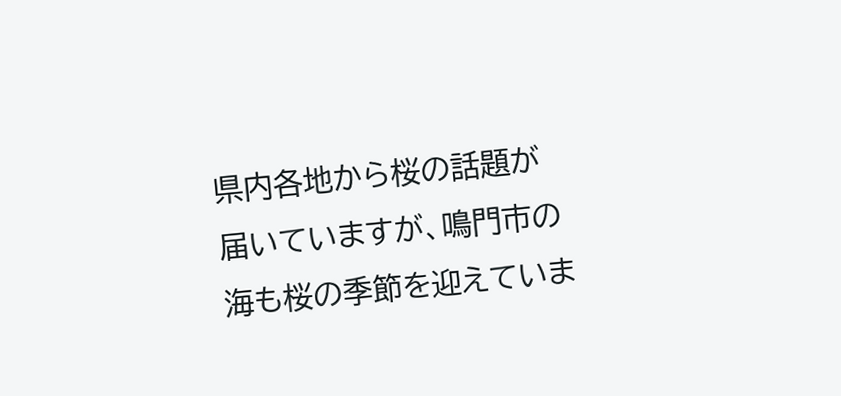県内各地から桜の話題が届いていますが、鳴門市の海も桜の季節を迎えていま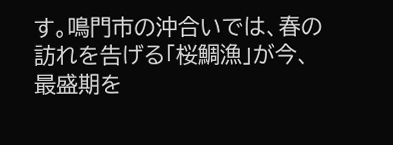す。鳴門市の沖合いでは、春の訪れを告げる「桜鯛漁」が今、最盛期を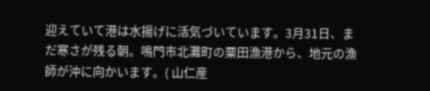迎えていて港は水揚げに活気づいています。3月31日、まだ寒さが残る朝。鳴門市北灘町の粟田漁港から、地元の漁師が沖に向かいます。( 山仁産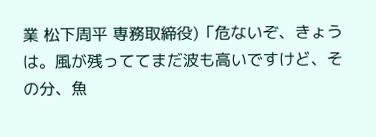業 松下周平 専務取締役)「危ないぞ、きょうは。風が残っててまだ波も高いですけど、その分、魚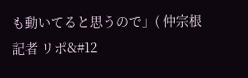も動いてると思うので」( 仲宗根記者 リポ&#12